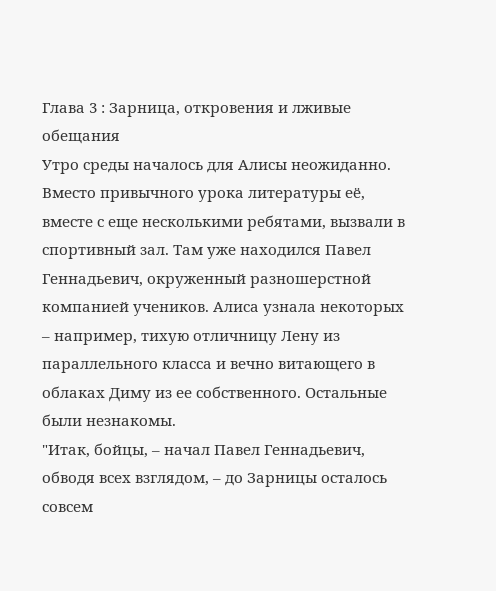Глава 3 : Зарница, откровения и лживые обещания
Утро среды началось для Алисы неожиданно. Вместо привычного урока литературы её, вместе с еще несколькими ребятами, вызвали в спортивный зал. Там уже находился Павел Геннадьевич, окруженный разношерстной компанией учеников. Алиса узнала некоторых – например, тихую отличницу Лену из параллельного класса и вечно витающего в облаках Диму из ее собственного. Остальные были незнакомы.
"Итак, бойцы, – начал Павел Геннадьевич, обводя всех взглядом, – до Зарницы осталось совсем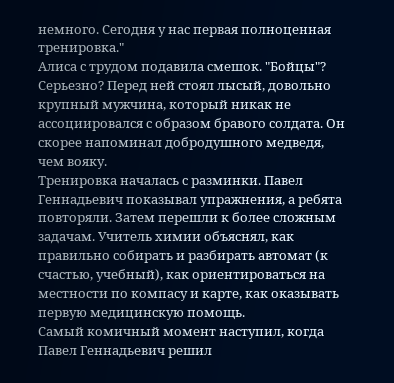немного. Сегодня у нас первая полноценная тренировка."
Алиса с трудом подавила смешок. "Бойцы"? Серьезно? Перед ней стоял лысый, довольно крупный мужчина, который никак не ассоциировался с образом бравого солдата. Он скорее напоминал добродушного медведя, чем вояку.
Тренировка началась с разминки. Павел Геннадьевич показывал упражнения, а ребята повторяли. Затем перешли к более сложным задачам. Учитель химии объяснял, как правильно собирать и разбирать автомат (к счастью, учебный), как ориентироваться на местности по компасу и карте, как оказывать первую медицинскую помощь.
Самый комичный момент наступил, когда Павел Геннадьевич решил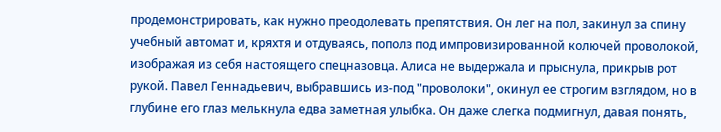продемонстрировать, как нужно преодолевать препятствия. Он лег на пол, закинул за спину учебный автомат и, кряхтя и отдуваясь, пополз под импровизированной колючей проволокой, изображая из себя настоящего спецназовца. Алиса не выдержала и прыснула, прикрыв рот рукой. Павел Геннадьевич, выбравшись из-под "проволоки", окинул ее строгим взглядом, но в глубине его глаз мелькнула едва заметная улыбка. Он даже слегка подмигнул, давая понять,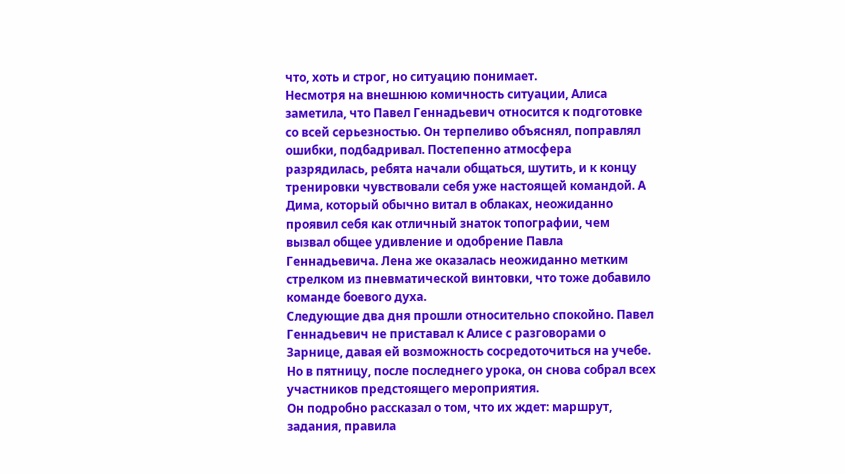что, хоть и строг, но ситуацию понимает.
Несмотря на внешнюю комичность ситуации, Алиса заметила, что Павел Геннадьевич относится к подготовке со всей серьезностью. Он терпеливо объяснял, поправлял ошибки, подбадривал. Постепенно атмосфера разрядилась, ребята начали общаться, шутить, и к концу тренировки чувствовали себя уже настоящей командой. А Дима, который обычно витал в облаках, неожиданно проявил себя как отличный знаток топографии, чем вызвал общее удивление и одобрение Павла Геннадьевича. Лена же оказалась неожиданно метким стрелком из пневматической винтовки, что тоже добавило команде боевого духа.
Следующие два дня прошли относительно спокойно. Павел Геннадьевич не приставал к Алисе с разговорами о Зарнице, давая ей возможность сосредоточиться на учебе. Но в пятницу, после последнего урока, он снова собрал всех участников предстоящего мероприятия.
Он подробно рассказал о том, что их ждет: маршрут, задания, правила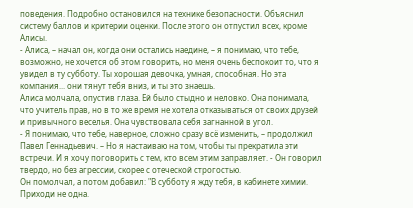поведения. Подробно остановился на технике безопасности. Объяснил систему баллов и критерии оценки. После этого он отпустил всех, кроме Алисы.
- Алиса, – начал он, когда они остались наедине, – я понимаю, что тебе, возможно, не хочется об этом говорить, но меня очень беспокоит то, что я увидел в ту субботу. Ты хорошая девочка, умная, способная. Но эта компания... они тянут тебя вниз, и ты это знаешь.
Алиса молчала, опустив глаза. Ей было стыдно и неловко. Она понимала, что учитель прав, но в то же время не хотела отказываться от своих друзей и привычного веселья. Она чувствовала себя загнанной в угол.
- Я понимаю, что тебе, наверное, сложно сразу всё изменить, – продолжил Павел Геннадьевич. – Но я настаиваю на том, чтобы ты прекратила эти встречи. И я хочу поговорить с тем, кто всем этим заправляет. - Он говорил твердо, но без агрессии, скорее с отеческой строгостью.
Он помолчал, а потом добавил: "В субботу я жду тебя, в кабинете химии. Приходи не одна.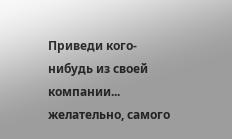Приведи кого-нибудь из своей компании... желательно, самого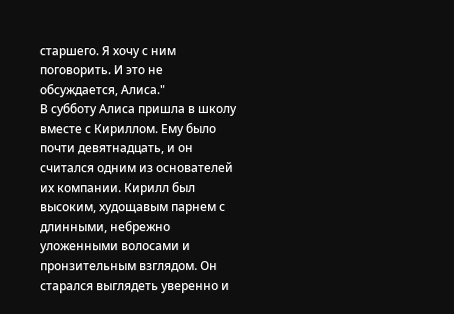старшего. Я хочу с ним поговорить. И это не обсуждается, Алиса."
В субботу Алиса пришла в школу вместе с Кириллом. Ему было почти девятнадцать, и он считался одним из основателей их компании. Кирилл был высоким, худощавым парнем с длинными, небрежно уложенными волосами и пронзительным взглядом. Он старался выглядеть уверенно и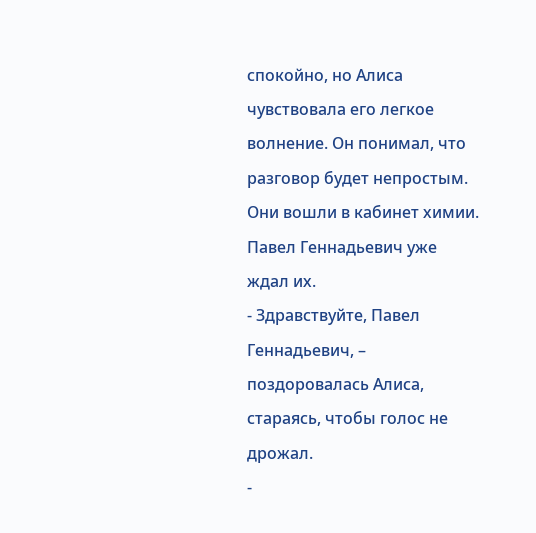спокойно, но Алиса чувствовала его легкое волнение. Он понимал, что разговор будет непростым.
Они вошли в кабинет химии. Павел Геннадьевич уже ждал их.
- Здравствуйте, Павел Геннадьевич, – поздоровалась Алиса, стараясь, чтобы голос не дрожал.
-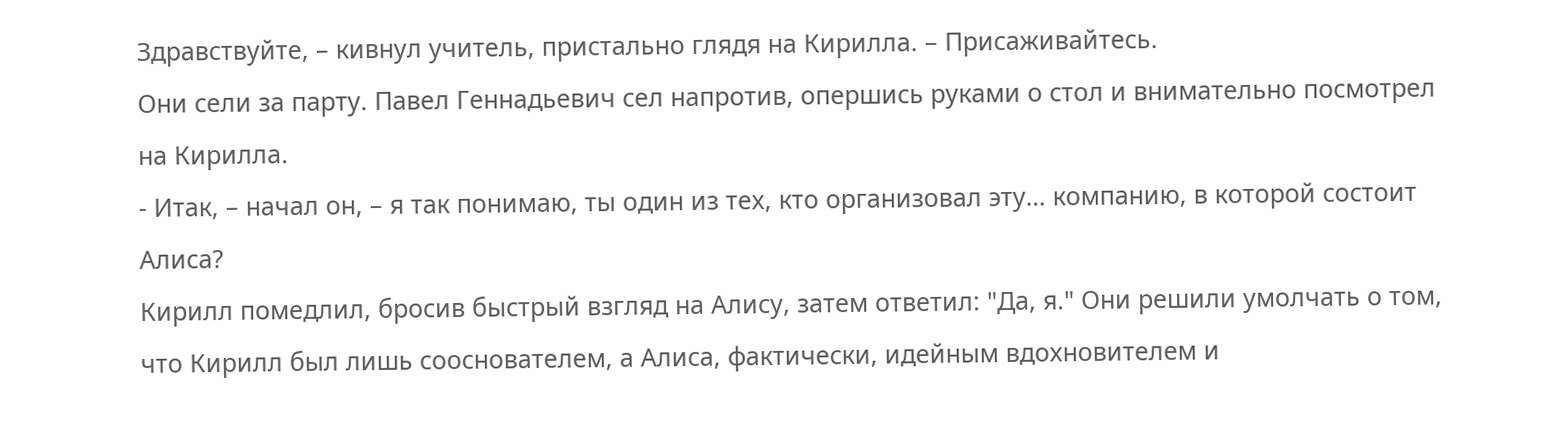Здравствуйте, – кивнул учитель, пристально глядя на Кирилла. – Присаживайтесь.
Они сели за парту. Павел Геннадьевич сел напротив, опершись руками о стол и внимательно посмотрел на Кирилла.
- Итак, – начал он, – я так понимаю, ты один из тех, кто организовал эту… компанию, в которой состоит Алиса?
Кирилл помедлил, бросив быстрый взгляд на Алису, затем ответил: "Да, я." Они решили умолчать о том, что Кирилл был лишь сооснователем, а Алиса, фактически, идейным вдохновителем и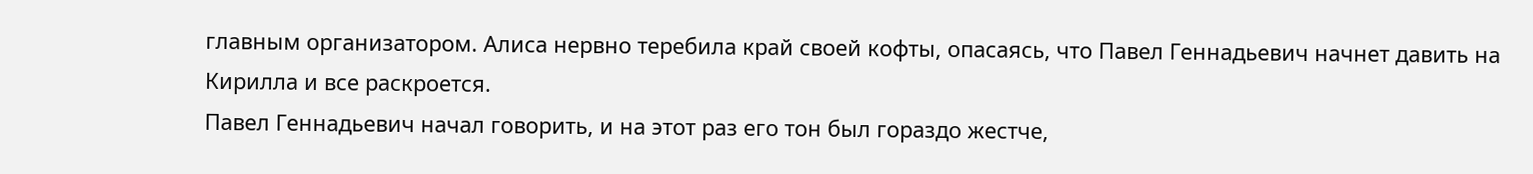главным организатором. Алиса нервно теребила край своей кофты, опасаясь, что Павел Геннадьевич начнет давить на Кирилла и все раскроется.
Павел Геннадьевич начал говорить, и на этот раз его тон был гораздо жестче,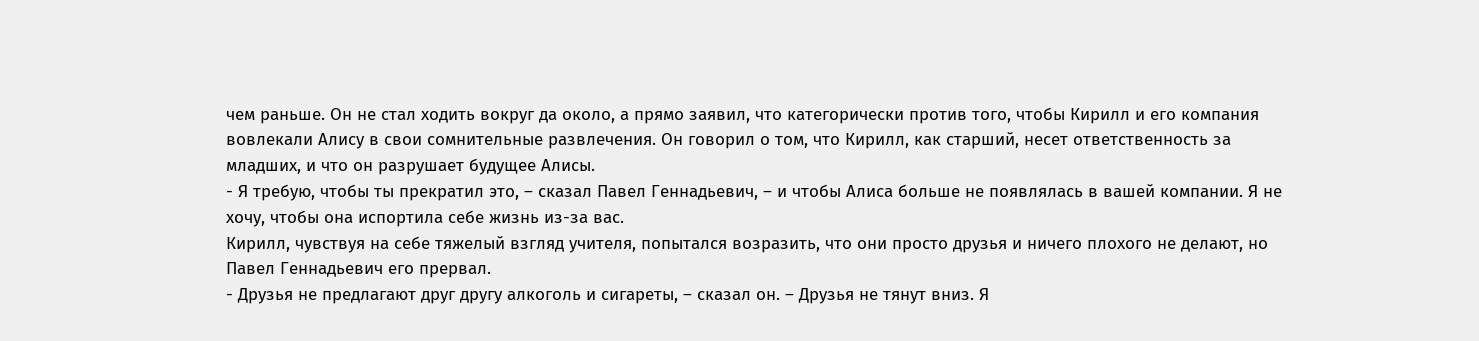чем раньше. Он не стал ходить вокруг да около, а прямо заявил, что категорически против того, чтобы Кирилл и его компания вовлекали Алису в свои сомнительные развлечения. Он говорил о том, что Кирилл, как старший, несет ответственность за младших, и что он разрушает будущее Алисы.
- Я требую, чтобы ты прекратил это, – сказал Павел Геннадьевич, – и чтобы Алиса больше не появлялась в вашей компании. Я не хочу, чтобы она испортила себе жизнь из-за вас.
Кирилл, чувствуя на себе тяжелый взгляд учителя, попытался возразить, что они просто друзья и ничего плохого не делают, но Павел Геннадьевич его прервал.
- Друзья не предлагают друг другу алкоголь и сигареты, – сказал он. – Друзья не тянут вниз. Я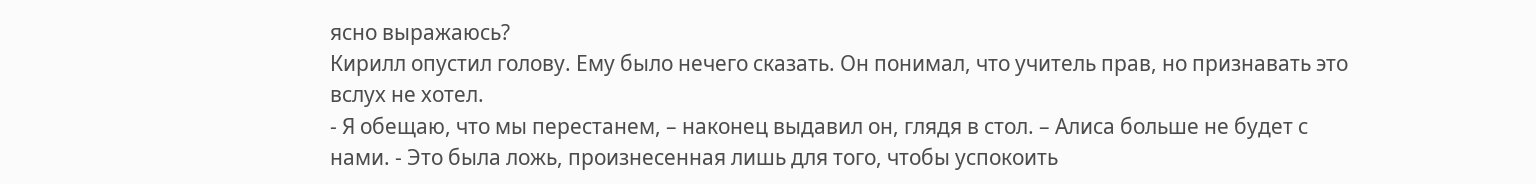ясно выражаюсь?
Кирилл опустил голову. Ему было нечего сказать. Он понимал, что учитель прав, но признавать это вслух не хотел.
- Я обещаю, что мы перестанем, – наконец выдавил он, глядя в стол. – Алиса больше не будет с нами. - Это была ложь, произнесенная лишь для того, чтобы успокоить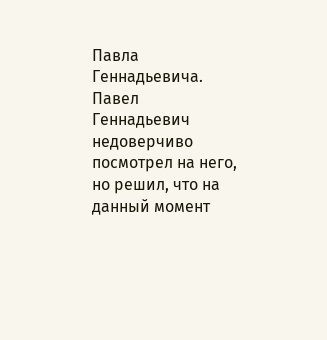Павла Геннадьевича.
Павел Геннадьевич недоверчиво посмотрел на него, но решил, что на данный момент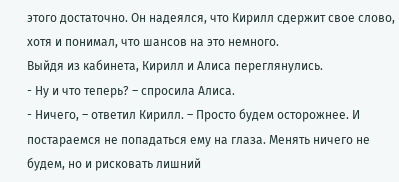этого достаточно. Он надеялся, что Кирилл сдержит свое слово, хотя и понимал, что шансов на это немного.
Выйдя из кабинета, Кирилл и Алиса переглянулись.
- Ну и что теперь? – спросила Алиса.
- Ничего, – ответил Кирилл. – Просто будем осторожнее. И постараемся не попадаться ему на глаза. Менять ничего не будем, но и рисковать лишний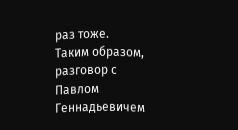раз тоже.
Таким образом, разговор с Павлом Геннадьевичем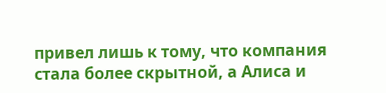привел лишь к тому, что компания стала более скрытной, а Алиса и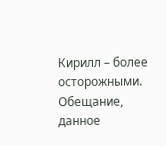Кирилл – более осторожными. Обещание, данное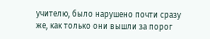учителю, было нарушено почти сразу же, как только они вышли за порог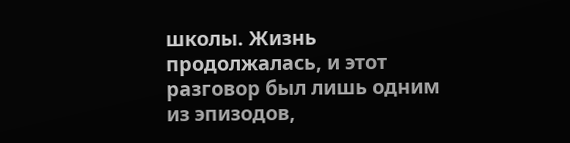школы. Жизнь продолжалась, и этот разговор был лишь одним из эпизодов,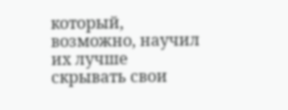который, возможно, научил их лучше скрывать свои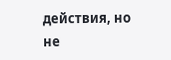действия, но не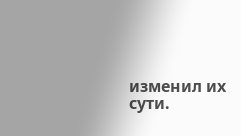изменил их сути.